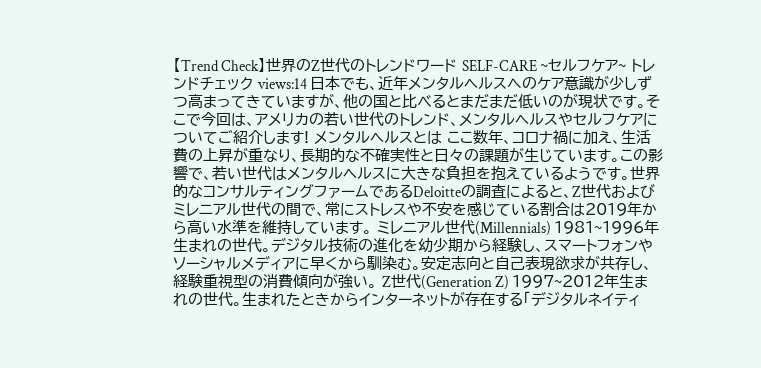【Trend Check】世界のZ世代のトレンドワード SELF-CARE ~セルフケア~ トレンドチェック views:14 日本でも、近年メンタルヘルスへのケア意識が少しずつ高まってきていますが、他の国と比べるとまだまだ低いのが現状です。そこで今回は、アメリカの若い世代のトレンド、メンタルヘルスやセルフケアについてご紹介します! メンタルヘルスとは ここ数年、コロナ禍に加え、生活費の上昇が重なり、長期的な不確実性と日々の課題が生じています。この影響で、若い世代はメンタルヘルスに大きな負担を抱えているようです。世界的なコンサルティングファームであるDeloitteの調査によると、Z世代およびミレニアル世代の間で、常にストレスや不安を感じている割合は2019年から高い水準を維持しています。 ミレニアル世代(Millennials) 1981~1996年生まれの世代。デジタル技術の進化を幼少期から経験し、スマートフォンやソーシャルメディアに早くから馴染む。安定志向と自己表現欲求が共存し、経験重視型の消費傾向が強い。 Z世代(Generation Z) 1997~2012年生まれの世代。生まれたときからインターネットが存在する「デジタルネイティ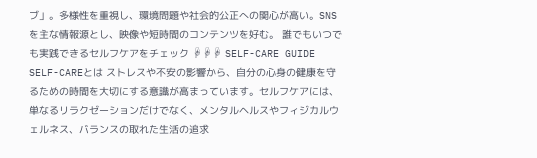ブ」。多様性を重視し、環境問題や社会的公正への関心が高い。SNSを主な情報源とし、映像や短時間のコンテンツを好む。 誰でもいつでも実践できるセルフケアをチェック ☟☟☟ SELF-CARE GUIDE SELF-CAREとは ストレスや不安の影響から、自分の心身の健康を守るための時間を大切にする意識が高まっています。セルフケアには、単なるリラクゼーションだけでなく、メンタルヘルスやフィジカルウェルネス、バランスの取れた生活の追求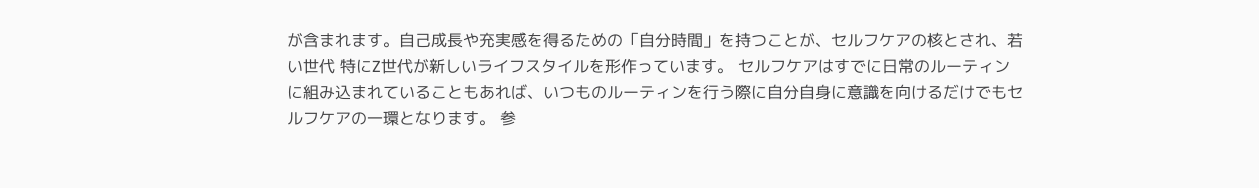が含まれます。自己成長や充実感を得るための「自分時間」を持つことが、セルフケアの核とされ、若い世代 特にZ世代が新しいライフスタイルを形作っています。 セルフケアはすでに日常のルーティンに組み込まれていることもあれば、いつものルーティンを行う際に自分自身に意識を向けるだけでもセルフケアの一環となります。 参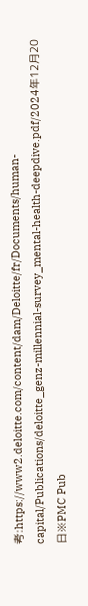考:https://www2.deloitte.com/content/dam/Deloitte/fr/Documents/human-capital/Publications/deloitte_genz-millennial-survey_mental-health-deepdive.pdf/2024年12月20日※PMC Pub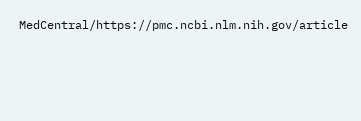MedCentral/https://pmc.ncbi.nlm.nih.gov/article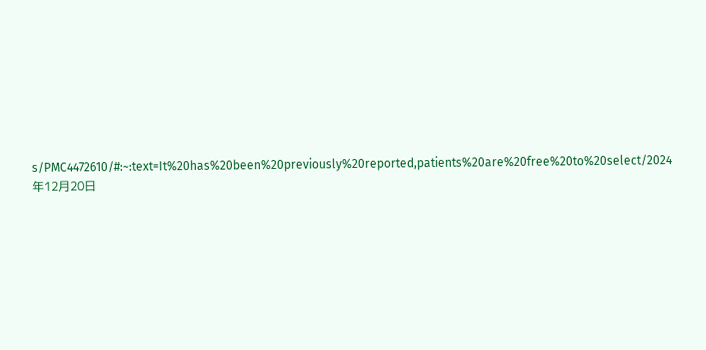s/PMC4472610/#:~:text=It%20has%20been%20previously%20reported,patients%20are%20free%20to%20select/2024年12月20日